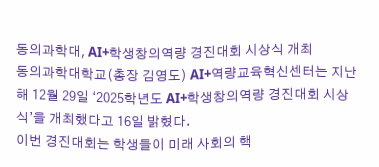동의과학대, AI+학생창의역량 경진대회 시상식 개최
동의과학대학교(총장 김영도) AI+역량교육혁신센터는 지난해 12월 29일 ‘2025학년도 AI+학생창의역량 경진대회 시상식’을 개최했다고 16일 밝혔다.
이번 경진대회는 학생들이 미래 사회의 핵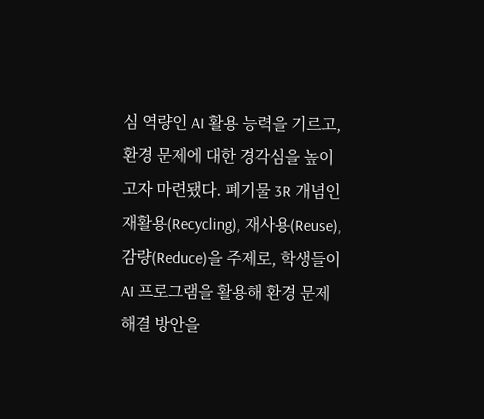심 역량인 AI 활용 능력을 기르고, 환경 문제에 대한 경각심을 높이고자 마련됐다. 폐기물 3R 개념인 재활용(Recycling), 재사용(Reuse), 감량(Reduce)을 주제로, 학생들이 AI 프로그램을 활용해 환경 문제 해결 방안을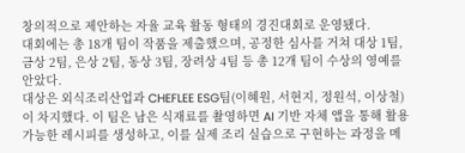창의적으로 제안하는 자율 교육 활동 형태의 경진대회로 운영됐다.
대회에는 총 18개 팀이 작품을 제출했으며, 공정한 심사를 거쳐 대상 1팀, 금상 2팀, 은상 2팀, 동상 3팀, 장려상 4팀 등 총 12개 팀이 수상의 영예를 안았다.
대상은 외식조리산업과 CHEFLEE ESG팀(이혜원, 서현지, 정원석, 이상철)이 차지했다. 이 팀은 남은 식재료를 촬영하면 AI 기반 자체 앱을 통해 활용 가능한 레시피를 생성하고, 이를 실제 조리 실습으로 구현하는 과정을 메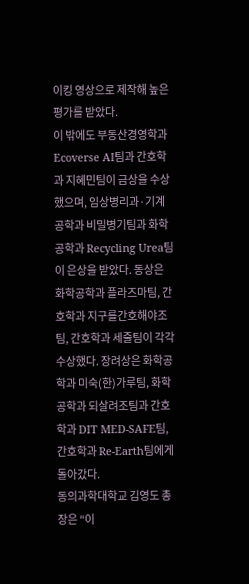이킹 영상으로 제작해 높은 평가를 받았다.
이 밖에도 부동산경영학과 Ecoverse AI팀과 간호학과 지혜민팀이 금상을 수상했으며, 임상병리과·기계공학과 비밀병기팀과 화학공학과 Recycling Urea팀이 은상을 받았다. 동상은 화학공학과 플라즈마팀, 간호학과 지구를간호해야조팀, 간호학과 세줄팀이 각각 수상했다. 장려상은 화학공학과 미숙(한)가루팀, 화학공학과 되살려조팀과 간호학과 DIT MED-SAFE팀, 간호학과 Re-Earth팀에게 돌아갔다.
동의과학대학교 김영도 총장은 “이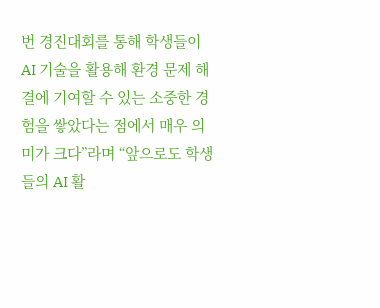번 경진대회를 통해 학생들이 AI 기술을 활용해 환경 문제 해결에 기여할 수 있는 소중한 경험을 쌓았다는 점에서 매우 의미가 크다”라며 “앞으로도 학생들의 AI 활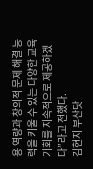용 역량과 창의적 문제 해결 능력을 키울 수 있는 다양한 교육 기회를 지속적으로 제공하겠다”라고 전했다.
김현지 부산닷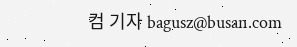컴 기자 bagusz@busan.com